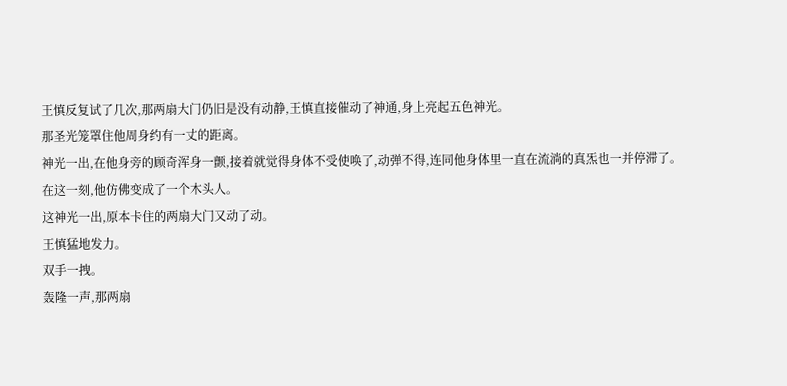王慎反复试了几次,那两扇大门仍旧是没有动静,王慎直接催动了神通,身上亮起五色神光。
那圣光笼罩住他周身约有一丈的距离。
神光一出,在他身旁的顾奇浑身一颤,接着就觉得身体不受使唤了,动弹不得,连同他身体里一直在流淌的真炁也一并停滞了。
在这一刻,他仿佛变成了一个木头人。
这神光一出,原本卡住的两扇大门又动了动。
王慎猛地发力。
双手一拽。
轰隆一声,那两扇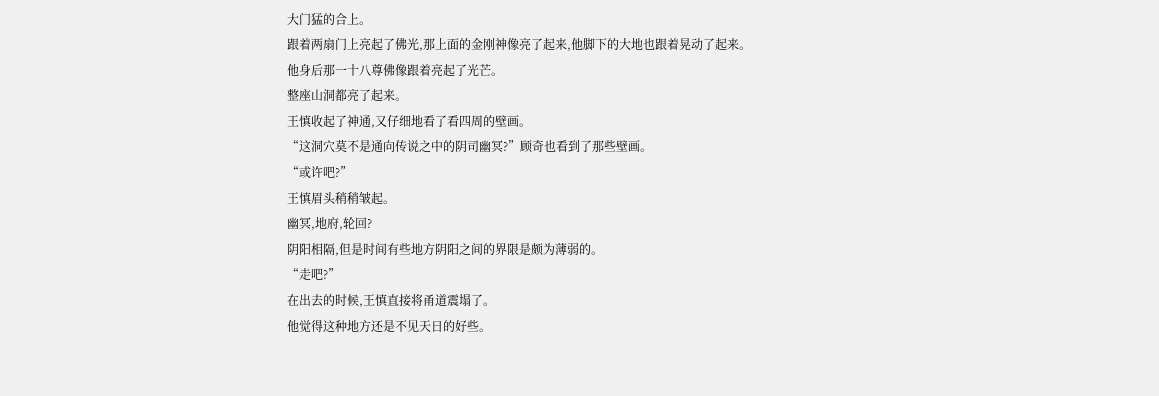大门猛的合上。
跟着两扇门上亮起了佛光,那上面的金刚神像亮了起来,他脚下的大地也跟着晃动了起来。
他身后那一十八尊佛像跟着亮起了光芒。
整座山洞都亮了起来。
王慎收起了神通,又仔细地看了看四周的壁画。
“这洞穴莫不是通向传说之中的阴司幽冥?”顾奇也看到了那些壁画。
“或许吧?”
王慎眉头稍稍皱起。
幽冥,地府,轮回?
阴阳相隔,但是时间有些地方阴阳之间的界限是颇为薄弱的。
“走吧?”
在出去的时候,王慎直接将甬道震塌了。
他觉得这种地方还是不见天日的好些。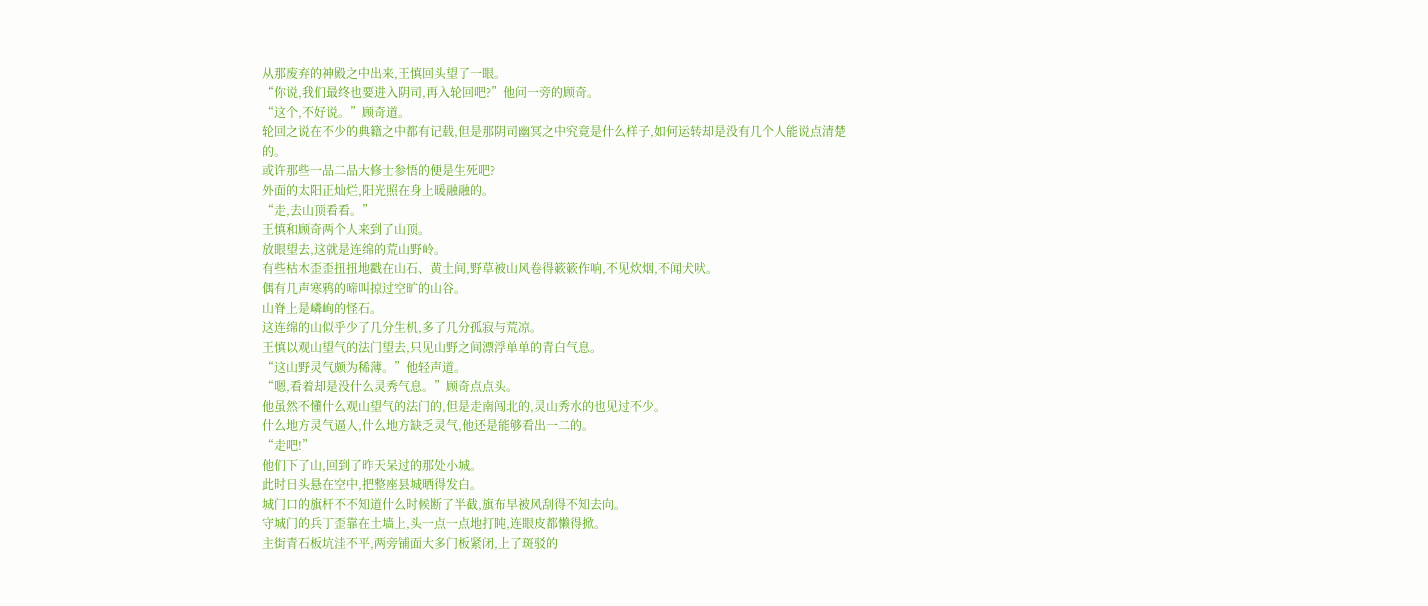从那废弃的神殿之中出来,王慎回头望了一眼。
“你说,我们最终也要进入阴司,再入轮回吧?”他问一旁的顾奇。
“这个,不好说。”顾奇道。
轮回之说在不少的典籍之中都有记载,但是那阴司幽冥之中究竟是什么样子,如何运转却是没有几个人能说点清楚的。
或许那些一品二品大修士参悟的便是生死吧?
外面的太阳正灿烂,阳光照在身上暖融融的。
“走,去山顶看看。”
王慎和顾奇两个人来到了山顶。
放眼望去,这就是连绵的荒山野岭。
有些枯木歪歪扭扭地戳在山石、黄土间,野草被山风卷得簌簌作响,不见炊烟,不闻犬吠。
偶有几声寒鸦的啼叫掠过空旷的山谷。
山脊上是嶙峋的怪石。
这连绵的山似乎少了几分生机,多了几分孤寂与荒凉。
王慎以观山望气的法门望去,只见山野之间漂浮单单的青白气息。
“这山野灵气颇为稀薄。”他轻声道。
“嗯,看着却是没什么灵秀气息。”顾奇点点头。
他虽然不懂什么观山望气的法门的,但是走南闯北的,灵山秀水的也见过不少。
什么地方灵气逼人,什么地方缺乏灵气,他还是能够看出一二的。
“走吧!”
他们下了山,回到了昨天呆过的那处小城。
此时日头悬在空中,把整座县城晒得发白。
城门口的旗杆不不知道什么时候断了半截,旗布早被风刮得不知去向。
守城门的兵丁歪靠在土墙上,头一点一点地打盹,连眼皮都懒得掀。
主街青石板坑洼不平,两旁铺面大多门板紧闭,上了斑驳的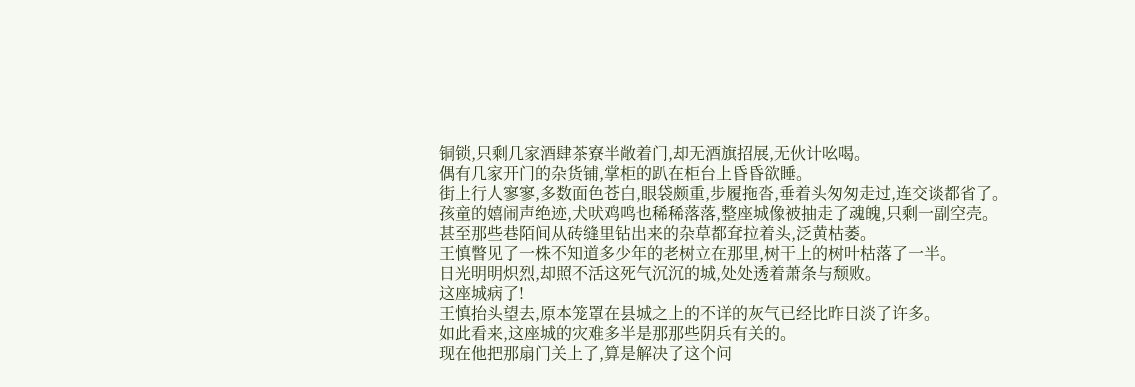铜锁,只剩几家酒肆茶寮半敞着门,却无酒旗招展,无伙计吆喝。
偶有几家开门的杂货铺,掌柜的趴在柜台上昏昏欲睡。
街上行人寥寥,多数面色苍白,眼袋颇重,步履拖沓,垂着头匆匆走过,连交谈都省了。
孩童的嬉闹声绝迹,犬吠鸡鸣也稀稀落落,整座城像被抽走了魂魄,只剩一副空壳。
甚至那些巷陌间从砖缝里钻出来的杂草都耷拉着头,泛黄枯萎。
王慎瞥见了一株不知道多少年的老树立在那里,树干上的树叶枯落了一半。
日光明明炽烈,却照不活这死气沉沉的城,处处透着萧条与颓败。
这座城病了!
王慎抬头望去,原本笼罩在县城之上的不详的灰气已经比昨日淡了许多。
如此看来,这座城的灾难多半是那那些阴兵有关的。
现在他把那扇门关上了,算是解决了这个问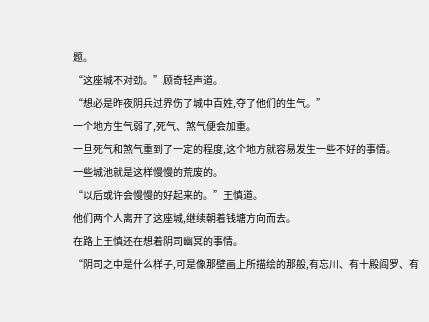题。
“这座城不对劲。”顾奇轻声道。
“想必是昨夜阴兵过界伤了城中百姓,夺了他们的生气。”
一个地方生气弱了,死气、煞气便会加重。
一旦死气和煞气重到了一定的程度,这个地方就容易发生一些不好的事情。
一些城池就是这样慢慢的荒废的。
“以后或许会慢慢的好起来的。”王慎道。
他们两个人离开了这座城,继续朝着钱塘方向而去。
在路上王慎还在想着阴司幽冥的事情。
“阴司之中是什么样子,可是像那壁画上所描绘的那般,有忘川、有十殿阎罗、有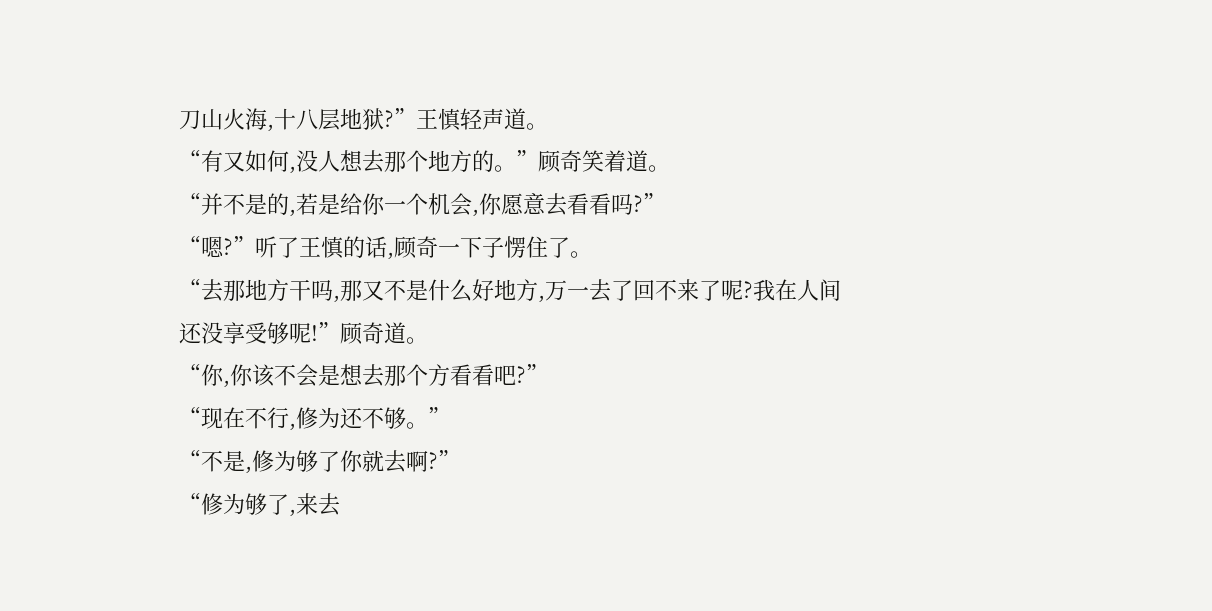刀山火海,十八层地狱?”王慎轻声道。
“有又如何,没人想去那个地方的。”顾奇笑着道。
“并不是的,若是给你一个机会,你愿意去看看吗?”
“嗯?”听了王慎的话,顾奇一下子愣住了。
“去那地方干吗,那又不是什么好地方,万一去了回不来了呢?我在人间还没享受够呢!”顾奇道。
“你,你该不会是想去那个方看看吧?”
“现在不行,修为还不够。”
“不是,修为够了你就去啊?”
“修为够了,来去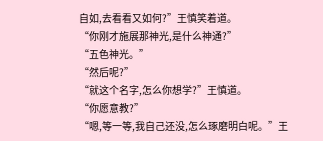自如,去看看又如何?”王慎笑着道。
“你刚才施展那神光,是什么神通?”
“五色神光。”
“然后呢?”
“就这个名字,怎么你想学?”王慎道。
“你愿意教?”
“嗯,等一等,我自己还没,怎么琢磨明白呢。”王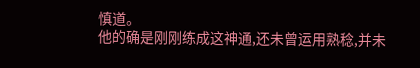慎道。
他的确是刚刚练成这神通,还未曾运用熟稔,并未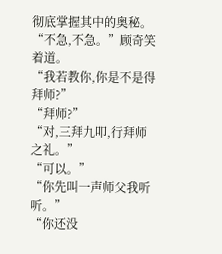彻底掌握其中的奥秘。
“不急,不急。”顾奇笑着道。
“我若教你,你是不是得拜师?”
“拜师?”
“对,三拜九叩,行拜师之礼。”
“可以。”
“你先叫一声师父我听听。”
“你还没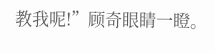教我呢!”顾奇眼睛一瞪。